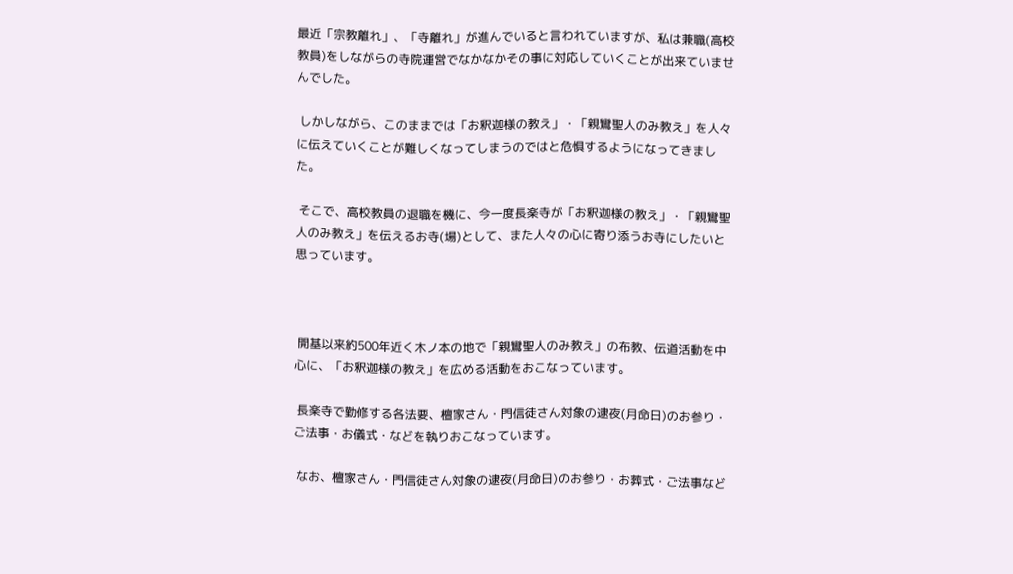最近「宗教離れ」、「寺離れ」が進んでいると言われていますが、私は兼職(高校教員)をしながらの寺院運営でなかなかその事に対応していくことが出来ていませんでした。

 しかしながら、このままでは「お釈迦様の教え」・「親鸞聖人のみ教え」を人々に伝えていくことが難しくなってしまうのではと危惧するようになってきました。

 そこで、高校教員の退職を機に、今一度長楽寺が「お釈迦様の教え」・「親鸞聖人のみ教え」を伝えるお寺(場)として、また人々の心に寄り添うお寺にしたいと思っています。



 開基以来約500年近く木ノ本の地で「親鸞聖人のみ教え」の布教、伝道活動を中心に、「お釈迦様の教え」を広める活動をおこなっています。

 長楽寺で勤修する各法要、檀家さん・門信徒さん対象の逮夜(月命日)のお参り・ご法事・お儀式・などを執りおこなっています。

 なお、檀家さん・門信徒さん対象の逮夜(月命日)のお参り・お葬式・ご法事など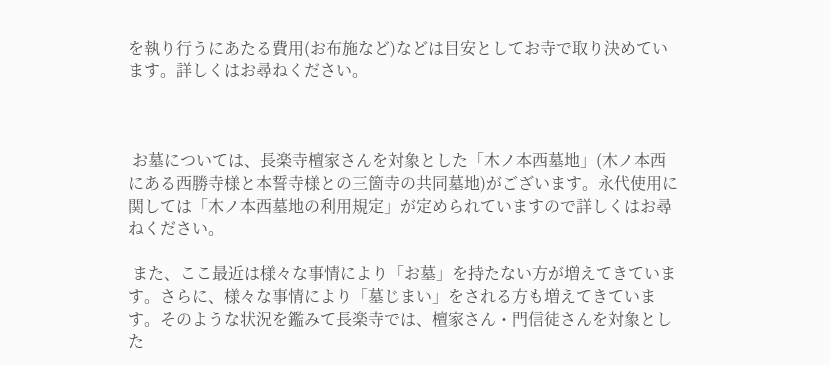を執り行うにあたる費用(お布施など)などは目安としてお寺で取り決めています。詳しくはお尋ねください。



 お墓については、長楽寺檀家さんを対象とした「木ノ本西墓地」(木ノ本西にある西勝寺様と本誓寺様との三箇寺の共同墓地)がございます。永代使用に関しては「木ノ本西墓地の利用規定」が定められていますので詳しくはお尋ねください。

 また、ここ最近は様々な事情により「お墓」を持たない方が増えてきています。さらに、様々な事情により「墓じまい」をされる方も増えてきています。そのような状況を鑑みて長楽寺では、檀家さん・門信徒さんを対象とした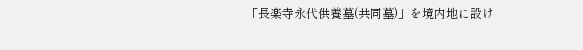「長楽寺永代供養墓(共同墓)」を境内地に設け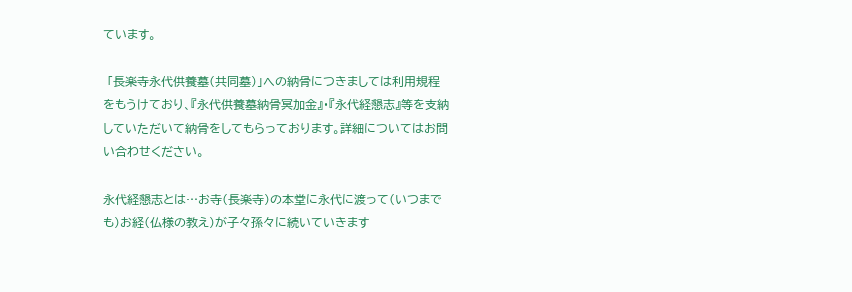ています。

 「長楽寺永代供養墓(共同墓)」への納骨につきましては利用規程をもうけており、『永代供養墓納骨冥加金』・『永代経懇志』等を支納していただいて納骨をしてもらっております。詳細についてはお問い合わせください。

永代経懇志とは…お寺(長楽寺)の本堂に永代に渡って(いつまでも)お経(仏様の教え)が子々孫々に続いていきます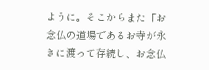ように。そこからまた「お念仏の道場であるお寺が永きに渡って存続し、お念仏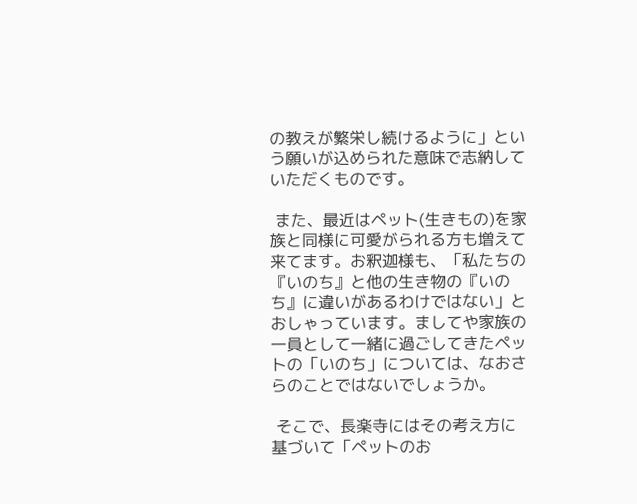の教えが繁栄し続けるように」という願いが込められた意味で志納していただくものです。

 また、最近はペット(生きもの)を家族と同様に可愛がられる方も増えて来てます。お釈迦様も、「私たちの『いのち』と他の生き物の『いのち』に違いがあるわけではない」とおしゃっています。ましてや家族の一員として一緒に過ごしてきたペットの「いのち」については、なおさらのことではないでしょうか。

 そこで、長楽寺にはその考え方に基づいて「ペットのお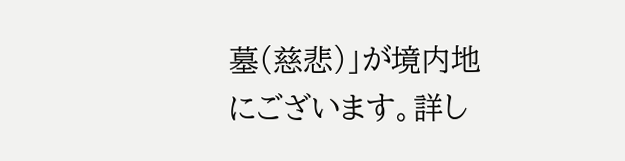墓(慈悲)」が境内地にございます。詳し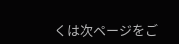くは次ページをご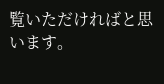覧いただければと思います。